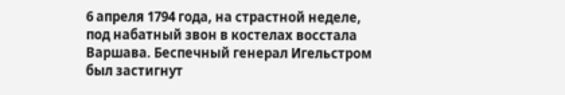6 апреля 1794 года, на страстной неделе, под набатный звон в костелах восстала Варшава. Беспечный генерал Игельстром был застигнут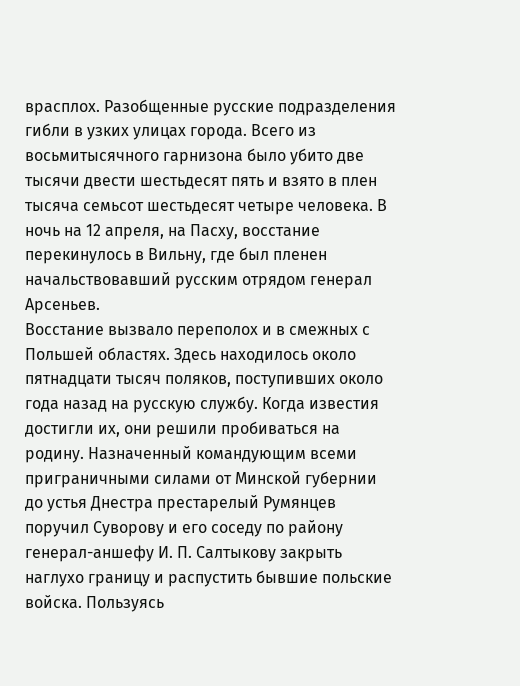врасплох. Разобщенные русские подразделения гибли в узких улицах города. Всего из восьмитысячного гарнизона было убито две тысячи двести шестьдесят пять и взято в плен тысяча семьсот шестьдесят четыре человека. В ночь на 12 апреля, на Пасху, восстание перекинулось в Вильну, где был пленен начальствовавший русским отрядом генерал Арсеньев.
Восстание вызвало переполох и в смежных с Польшей областях. Здесь находилось около пятнадцати тысяч поляков, поступивших около года назад на русскую службу. Когда известия достигли их, они решили пробиваться на родину. Назначенный командующим всеми приграничными силами от Минской губернии до устья Днестра престарелый Румянцев поручил Суворову и его соседу по району генерал-аншефу И. П. Салтыкову закрыть наглухо границу и распустить бывшие польские войска. Пользуясь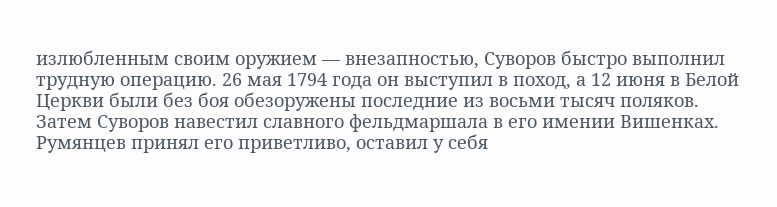излюбленным своим оружием — внезапностью, Суворов быстро выполнил трудную операцию. 26 мая 1794 года он выступил в поход, а 12 июня в Белой Церкви были без боя обезоружены последние из восьми тысяч поляков.
Затем Суворов навестил славного фельдмаршала в его имении Вишенках. Румянцев принял его приветливо, оставил у себя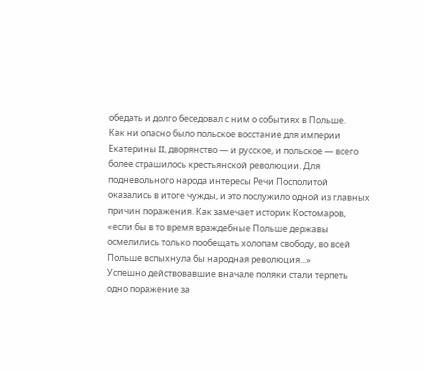обедать и долго беседовал с ним о событиях в Польше.
Как ни опасно было польское восстание для империи Екатерины II, дворянство — и русское, и польское — всего более страшилось крестьянской революции. Для подневольного народа интересы Речи Посполитой оказались в итоге чужды, и это послужило одной из главных причин поражения. Как замечает историк Костомаров, «если бы в то время враждебные Польше державы осмелились только пообещать холопам свободу, во всей Польше вспыхнула бы народная революция...»
Успешно действовавшие вначале поляки стали терпеть одно поражение за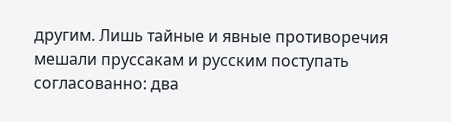другим. Лишь тайные и явные противоречия мешали пруссакам и русским поступать согласованно: два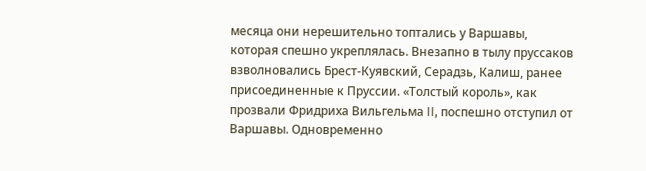месяца они нерешительно топтались у Варшавы, которая спешно укреплялась. Внезапно в тылу пруссаков взволновались Брест-Куявский, Серадзь, Калиш, ранее присоединенные к Пруссии. «Толстый король», как прозвали Фридриха Вильгельма II, поспешно отступил от Варшавы. Одновременно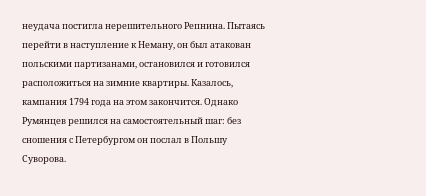неудача постигла нерешительного Репнина. Пытаясь перейти в наступление к Неману, он был атакован польскими партизанами, остановился и готовился расположиться на зимние квартиры. Казалось, кампания 1794 года на этом закончится. Однако Румянцев решился на самостоятельный шаг: без сношения с Петербургом он послал в Польшу Суворова.